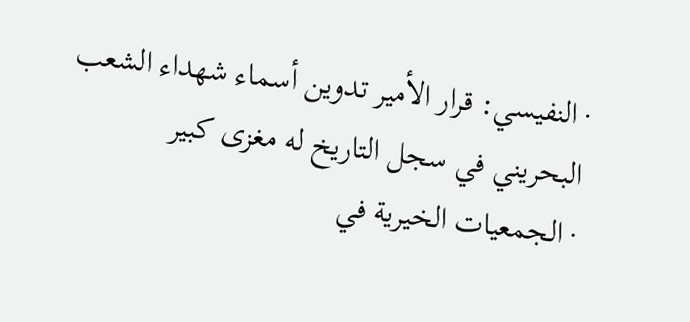· النفيسي: قرار الأمير تدوين أسماء شهداء الشعب البحريني في سجل التاريخ له مغزى كبير
· الجمعيات الخيرية في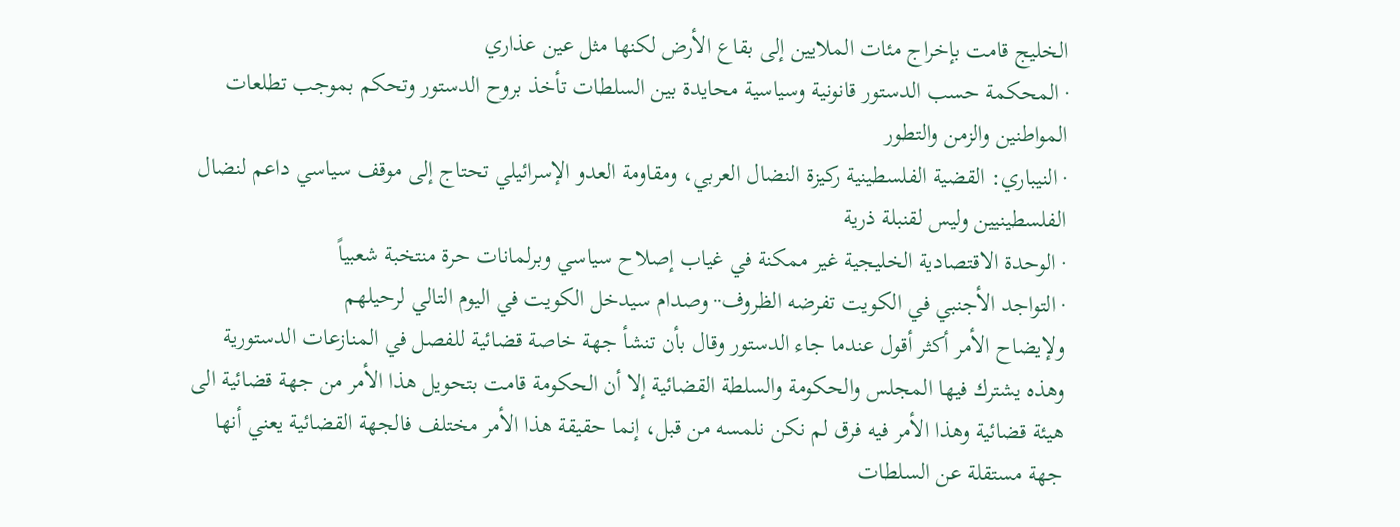الخليج قامت بإخراج مئات الملايين إلى بقاع الأرض لكنها مثل عين عذاري
· المحكمة حسب الدستور قانونية وسياسية محايدة بين السلطات تأخذ بروح الدستور وتحكم بموجب تطلعات المواطنين والزمن والتطور
· النيباري: القضية الفلسطينية ركيزة النضال العربي، ومقاومة العدو الإسرائيلي تحتاج إلى موقف سياسي داعم لنضال الفلسطينيين وليس لقنبلة ذرية
· الوحدة الاقتصادية الخليجية غير ممكنة في غياب إصلاح سياسي وبرلمانات حرة منتخبة شعبياً
· التواجد الأجنبي في الكويت تفرضه الظروف·· وصدام سيدخل الكويت في اليوم التالي لرحيلهم
ولإيضاح الأمر أكثر أقول عندما جاء الدستور وقال بأن تنشأ جهة خاصة قضائية للفصل في المنازعات الدستورية وهذه يشترك فيها المجلس والحكومة والسلطة القضائية إلا أن الحكومة قامت بتحويل هذا الأمر من جهة قضائية الى هيئة قضائية وهذا الأمر فيه فرق لم نكن نلمسه من قبل، إنما حقيقة هذا الأمر مختلف فالجهة القضائية يعني أنها جهة مستقلة عن السلطات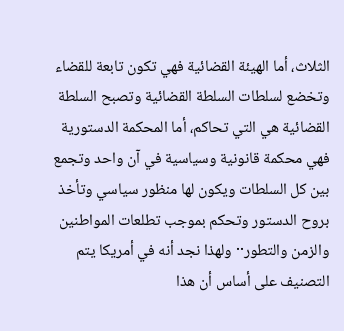الثلاث، أما الهيئة القضائية فهي تكون تابعة للقضاء وتخضع لسلطات السلطة القضائية وتصبح السلطة القضائية هي التي تحاكم، أما المحكمة الدستورية فهي محكمة قانونية وسياسية في آن واحد وتجمع بين كل السلطات ويكون لها منظور سياسي وتأخذ بروح الدستور وتحكم بموجب تطلعات المواطنين والزمن والتطور·· ولهذا نجد أنه في أمريكا يتم التصنيف على أساس أن هذا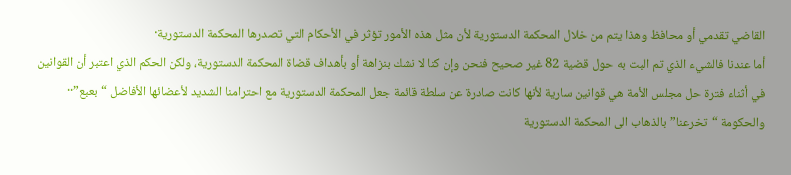القاضي تقدمي أو محافظ وهذا يتم من خلال المحكمة الدستورية لأن مثل هذه الأمور تؤثر في الأحكام التي تصدرها المحكمة الدستورية·
أما عندنا فالشيء الذي تم البت به حول قضية 82 غير صحيح فنحن وإن كنا لا نشك بنزاهة أو بأهداف قضاة المحكمة الدستورية، ولكن الحكم الذي اعتبر أن القوانين في أثناء فترة حل مجلس الأمة هي قوانين سارية لأنها كانت صادرة عن سلطة قائمة جعل المحكمة الدستورية مع احترامنا الشديد لأعضائها الأفاضل “بعبع”·· والحكومة “تخرعنا” بالذهاب الى المحكمة الدستورية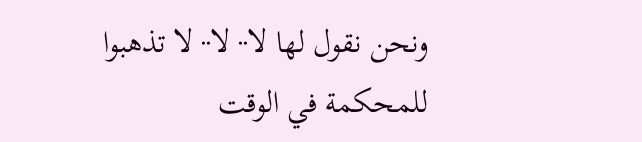ونحن نقول لها لا·· لا·· لا تذهبوا للمحكمة في الوقت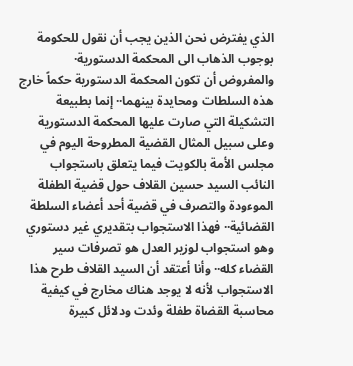الذي يفترض نحن الذين يجب أن نقول للحكومة بوجوب الذهاب الى المحكمة الدستورية·
والمفروض أن تكون المحكمة الدستورية حكماً خارج هذه السلطات ومحايدة بينهما·· إنما بطبيعة التشكيلة التي صارت عليها المحكمة الدستورية وعلى سبيل المثال القضية المطروحة اليوم في مجلس الأمة بالكويت فيما يتعلق باستجواب النائب السيد حسين القلاف حول قضية الطفلة الموءودة والتصرف في قضية أحد أعضاء السلطة القضائية·· فهذا الاستجواب بتقديري غير دستوري وهو استجواب لوزير العدل هو تصرفات سير القضاء كله·· وأنا أعتقد أن السيد القلاف طرح هذا الاستجواب لأنه لا يوجد هناك مخارج في كيفية محاسبة القضاة طفلة وئدت ودلائل كبيرة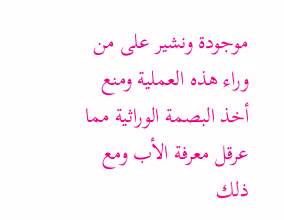موجودة ونشير على من وراء هذه العملية ومنع أخذ البصمة الوراثية مما عرقل معرفة الأب ومع ذلك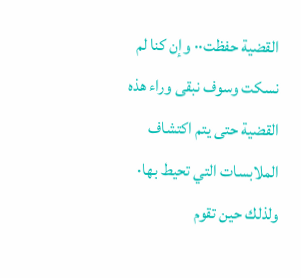القضية حفظت·· وإن كنا لم نسكت وسوف نبقى وراء هذه القضية حتى يتم اكتشاف الملابسات التي تحيط بها· ولذلك حين تقوم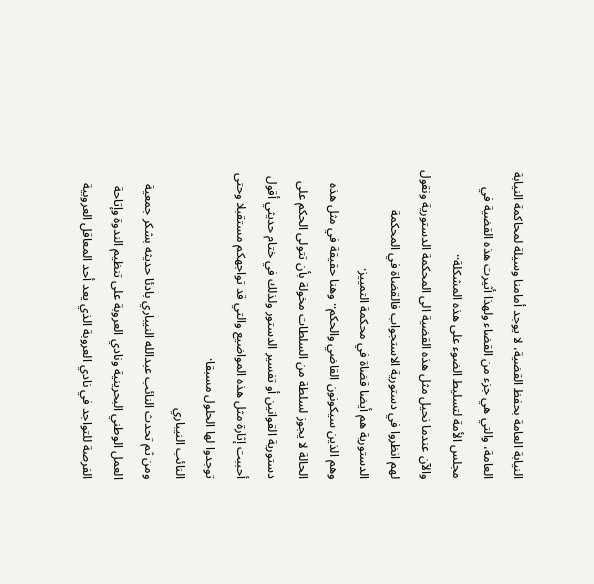النيابة العامة بحفظ القضية، لا يوجد أمامنا وسيلة لمحاكمة النيابة العامة، والتي هي جزء من القضاء ولهذا أثيرت هذه القضية في مجلس الأمة لتسليط الضوء على هذه المشكلة··
والآن عندما نحيل مثل هذه القضية الى المحكمة الدستورية ونقول لهم انظروا في دستورية الاستجواب فالقضاة في المحكمة الدستورية هم أيضا قضاة في محكمة التمييز·
وهم الذين سيكونون القاضي والحكم·· وهنا حقيقة في مثل هذه الحالة لا يجوز لسلطة من السلطات مخولة بأن تتولى الحكم على دستورية القوانين أو تفسير الدستور ولذلك في ختام حديثي أقول أحببت إثارة مثل هذه المواضيع والتي قد تواجهكم مستقبلا وحتى توجدوا لها الحلول مسبقا·
النائب النيباري
ومن ثم تحدث النائب عبدالله النيباري بادئا حديثه بشكر جمعية العمل الوطني البحرينية ونادي العروبة على تنظيم الندوة وإتاحة الفرصة للتواجد في نادي العروبة الذي يعد أحد المعاقل العروبية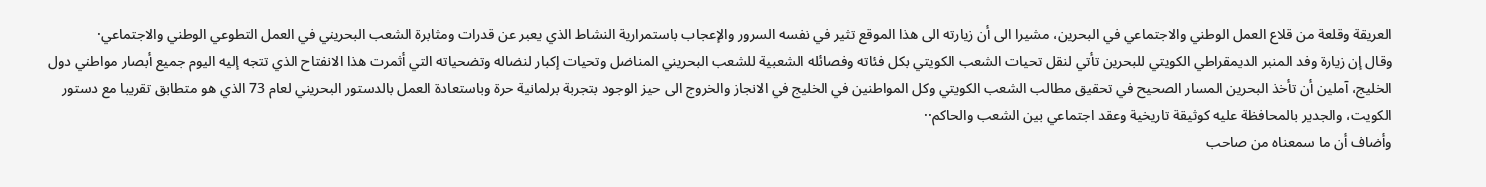العريقة وقلعة من قلاع العمل الوطني والاجتماعي في البحرين، مشيرا الى أن زيارته الى هذا الموقع تثير في نفسه السرور والإعجاب باستمرارية النشاط الذي يعبر عن قدرات ومثابرة الشعب البحريني في العمل التطوعي الوطني والاجتماعي·
وقال إن زيارة وفد المنبر الديمقراطي الكويتي للبحرين تأتي لنقل تحيات الشعب الكويتي بكل فئاته وفصائله الشعبية للشعب البحريني المناضل وتحيات إكبار لنضاله وتضحياته التي أثمرت هذا الانفتاح الذي تتجه إليه اليوم جميع أبصار مواطني دول الخليج، آملين أن تأخذ البحرين المسار الصحيح في تحقيق مطالب الشعب الكويتي وكل المواطنين في الخليج في الانجاز والخروج الى حيز الوجود بتجربة برلمانية حرة وباستعادة العمل بالدستور البحريني لعام 73 الذي هو متطابق تقريبا مع دستور الكويت، والجدير بالمحافظة عليه كوثيقة تاريخية وعقد اجتماعي بين الشعب والحاكم··
وأضاف أن ما سمعناه من صاحب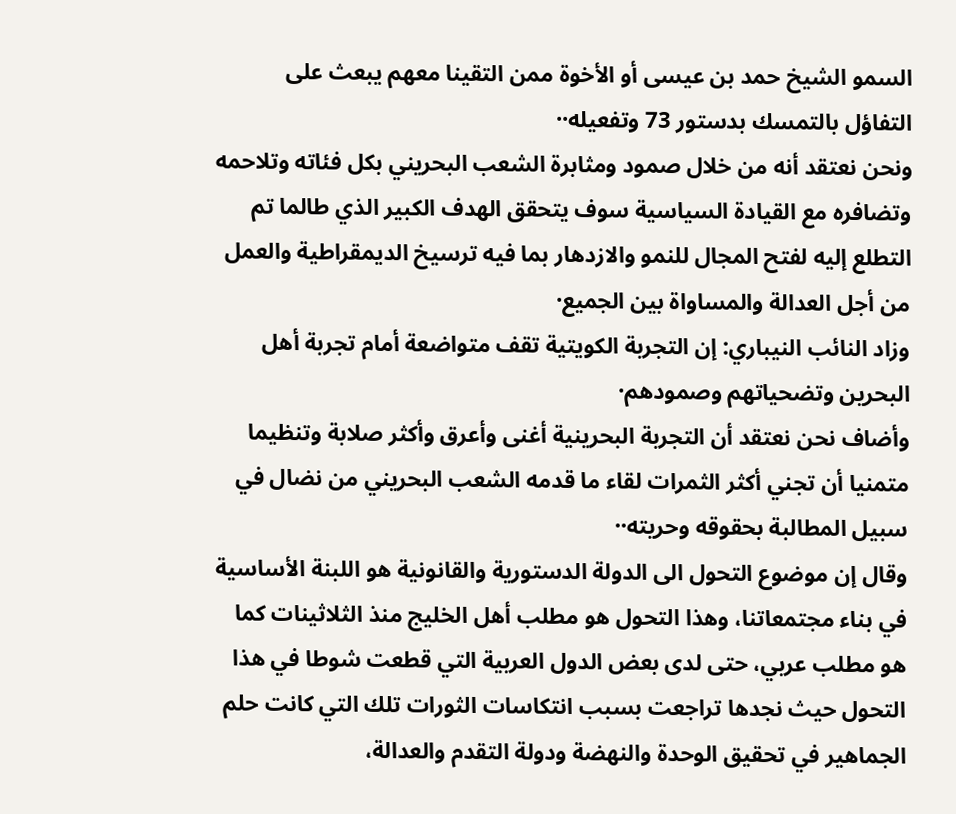السمو الشيخ حمد بن عيسى أو الأخوة ممن التقينا معهم يبعث على التفاؤل بالتمسك بدستور 73 وتفعيله··
ونحن نعتقد أنه من خلال صمود ومثابرة الشعب البحريني بكل فئاته وتلاحمه وتضافره مع القيادة السياسية سوف يتحقق الهدف الكبير الذي طالما تم التطلع إليه لفتح المجال للنمو والازدهار بما فيه ترسيخ الديمقراطية والعمل من أجل العدالة والمساواة بين الجميع·
وزاد النائب النيباري: إن التجربة الكويتية تقف متواضعة أمام تجربة أهل البحرين وتضحياتهم وصمودهم·
وأضاف نحن نعتقد أن التجربة البحرينية أغنى وأعرق وأكثر صلابة وتنظيما متمنيا أن تجني أكثر الثمرات لقاء ما قدمه الشعب البحريني من نضال في سبيل المطالبة بحقوقه وحريته··
وقال إن موضوع التحول الى الدولة الدستورية والقانونية هو اللبنة الأساسية في بناء مجتمعاتنا، وهذا التحول هو مطلب أهل الخليج منذ الثلاثينات كما هو مطلب عربي، حتى لدى بعض الدول العربية التي قطعت شوطا في هذا التحول حيث نجدها تراجعت بسبب انتكاسات الثورات تلك التي كانت حلم الجماهير في تحقيق الوحدة والنهضة ودولة التقدم والعدالة،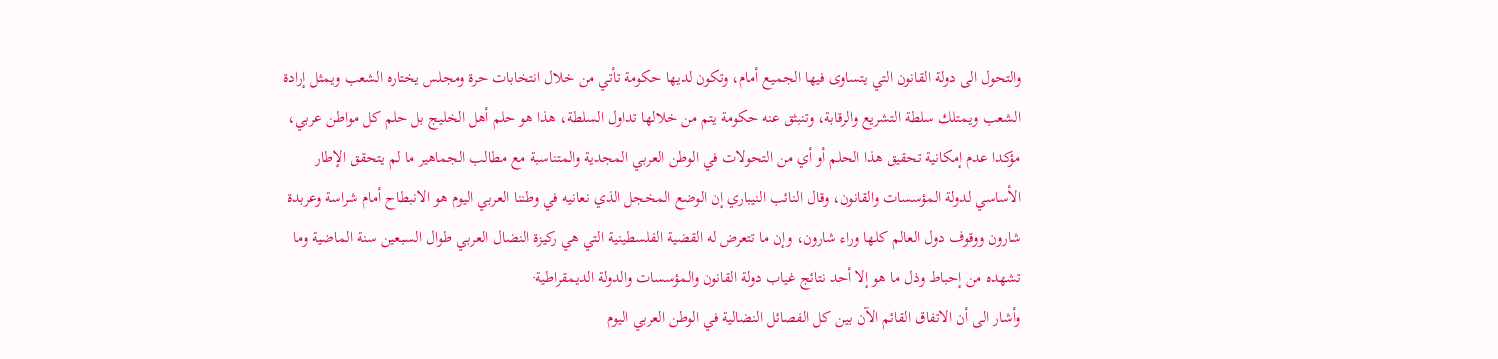والتحول الى دولة القانون التي يتساوى فيها الجميع أمام، وتكون لديها حكومة تأتي من خلال انتخابات حرة ومجلس يختاره الشعب ويمثل إرادة الشعب ويمتلك سلطة التشريع والرقابة، وتنبثق عنه حكومة يتم من خلالها تداول السلطة، هذا هو حلم أهل الخليج بل حلم كل مواطن عربي، مؤكدا عدم إمكانية تحقيق هذا الحلم أو أي من التحولات في الوطن العربي المجدية والمتناسبة مع مطالب الجماهير ما لم يتحقق الإطار الأساسي لدولة المؤسسات والقانون، وقال النائب النيباري إن الوضع المخجل الذي نعانيه في وطننا العربي اليوم هو الانبطاح أمام شراسة وعربدة شارون ووقوف دول العالم كلها وراء شارون، وإن ما تتعرض له القضية الفلسطينية التي هي ركيزة النضال العربي طوال السبعين سنة الماضية وما تشهده من إحباط وذل ما هو إلا أحد نتائج غياب دولة القانون والمؤسسات والدولة الديمقراطية·
وأشار الى أن الاتفاق القائم الآن بين كل الفصائل النضالية في الوطن العربي اليوم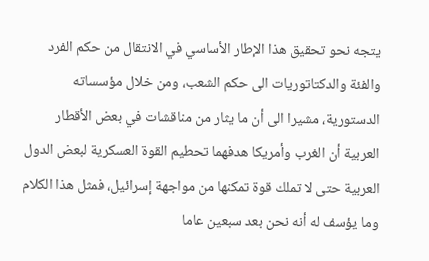يتجه نحو تحقيق هذا الإطار الأساسي في الانتقال من حكم الفرد والفئة والدكتاتوريات الى حكم الشعب، ومن خلال مؤسساته الدستورية، مشيرا الى أن ما يثار من مناقشات في بعض الأقطار العربية أن الغرب وأمريكا هدفهما تحطيم القوة العسكرية لبعض الدول العربية حتى لا تملك قوة تمكنها من مواجهة إسرائيل، فمثل هذا الكلام وما يؤسف له أنه نحن بعد سبعين عاما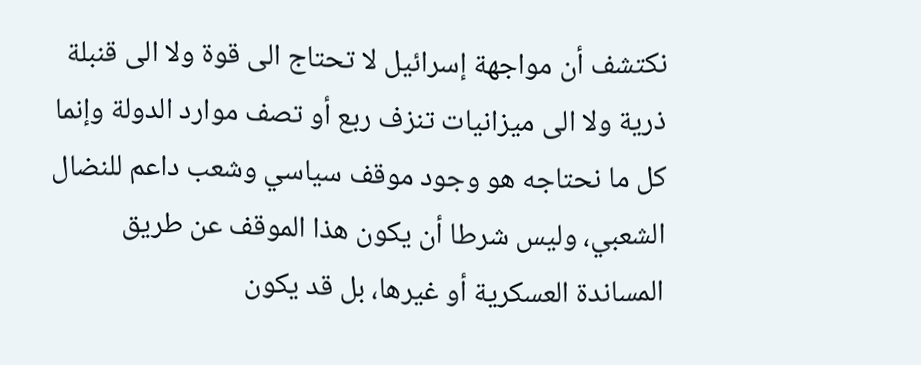نكتشف أن مواجهة إسرائيل لا تحتاج الى قوة ولا الى قنبلة ذرية ولا الى ميزانيات تنزف ربع أو تصف موارد الدولة وإنما كل ما نحتاجه هو وجود موقف سياسي وشعب داعم للنضال الشعبي، وليس شرطا أن يكون هذا الموقف عن طريق المساندة العسكرية أو غيرها، بل قد يكون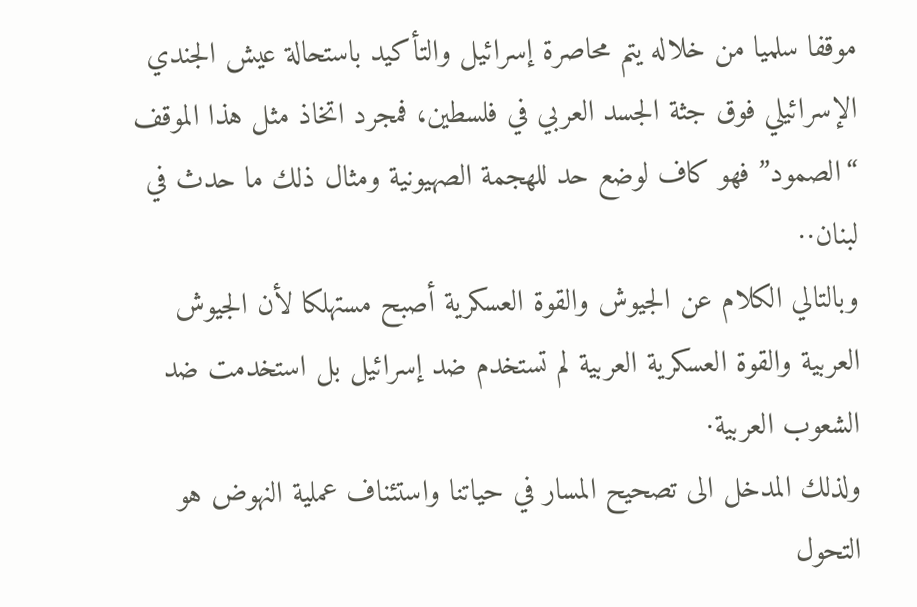موقفا سلميا من خلاله يتم محاصرة إسرائيل والتأكيد باستحالة عيش الجندي الإسرائيلي فوق جثة الجسد العربي في فلسطين، فمجرد اتخاذ مثل هذا الموقف “الصمود” فهو كاف لوضع حد للهجمة الصهيونية ومثال ذلك ما حدث في لبنان··
وبالتالي الكلام عن الجيوش والقوة العسكرية أصبح مستهلكا لأن الجيوش العربية والقوة العسكرية العربية لم تستخدم ضد إسرائيل بل استخدمت ضد الشعوب العربية·
ولذلك المدخل الى تصحيح المسار في حياتنا واستئناف عملية النهوض هو التحول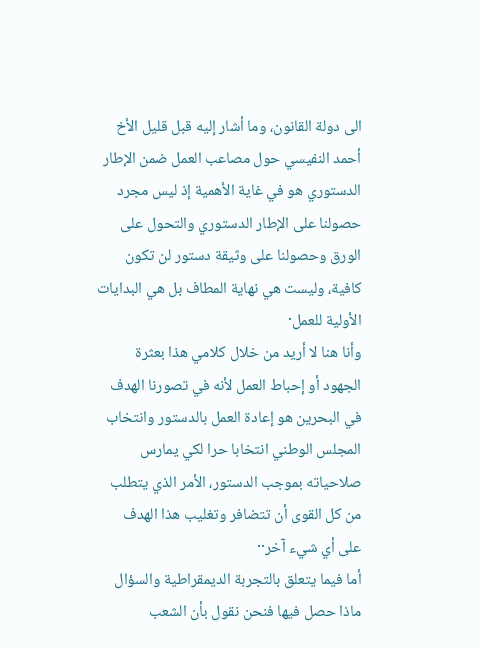الى دولة القانون، وما أشار إليه قبل قليل الأخ أحمد النفيسي حول مصاعب العمل ضمن الإطار الدستوري هو في غاية الأهمية إذ ليس مجرد حصولنا على الإطار الدستوري والتحول على الورق وحصولنا على وثيقة دستور لن تكون كافية، وليست هي نهاية المطاف بل هي البدايات الأولية للعمل·
وأنا هنا لا أريد من خلال كلامي هذا بعثرة الجهود أو إحباط العمل لأنه في تصورنا الهدف في البحرين هو إعادة العمل بالدستور وانتخاب المجلس الوطني انتخابا حرا لكي يمارس صلاحياته بموجب الدستور، الأمر الذي يتطلب من كل القوى أن تتضافر وتغليب هذا الهدف على أي شيء آخر··
أما فيما يتعلق بالتجربة الديمقراطية والسؤال ماذا حصل فيها فنحن نقول بأن الشعب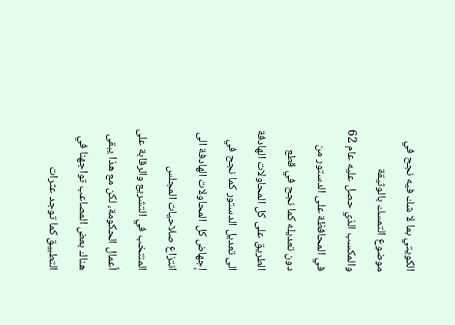الكويتي بما لا شك فيه نجح في موضوع التمسك بالوثيقة والمكسب الذي حصل عليه عام 62 في المحافظة على الدستور من دون تعديله كما نجح في قطع الطريق على كل المحاولات الهادفة الى تعديل الدستور كما نجح في إجهاض كل المحاولات الهادفة الى انتزاع صلاحيات المجلس المنتخب في التشريع والرقابة على أعمال الحكومة، لكن مع هذا يبقى هناك بعض المصاعب تواجهنا في التطبيق كما توجد عثرات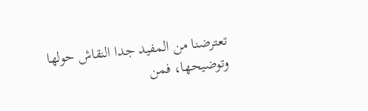تعترضنا من المفيد جدا النقاش حولها وتوضيحها، فمن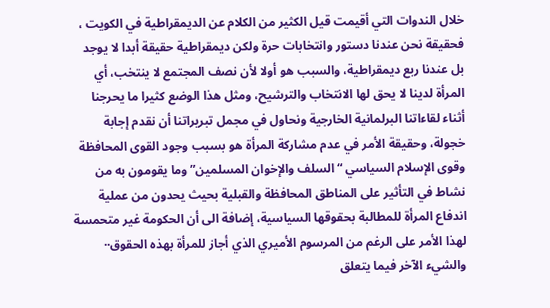خلال الندوات التي أقيمت قيل الكثير من الكلام عن الديمقراطية في الكويت ، فحقيقة نحن عندنا دستور وانتخابات حرة ولكن ديمقراطية حقيقة أبدا لا يوجد بل عندنا ربع ديمقراطية، والسبب هو أولا لأن نصف المجتمع لا ينتخب، أي المرأة لدينا لا يحق لها الانتخاب والترشيح، ومثل هذا الوضع كثيرا ما يحرجنا أثناء لقاءاتنا البرلمانية الخارجية ونحاول في مجمل تبريراتنا أن نقدم إجابة خجولة، وحقيقة الأمر في عدم مشاركة المرأة هو بسبب وجود القوى المحافظة وقوى الإسلام السياسي “السلف والإخوان المسلمين” وما يقومون به من نشاط في التأثير على المناطق المحافظة والقبلية بحيث يحدون من عملية اندفاع المرأة للمطالبة بحقوقها السياسية، إضافة الى أن الحكومة غير متحمسة لهذا الأمر على الرغم من المرسوم الأميري الذي أجاز للمرأة بهذه الحقوق·· والشيء الآخر فيما يتعلق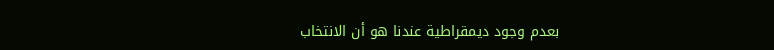بعدم وجود ديمقراطية عندنا هو أن الانتخاب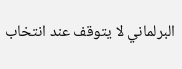البرلماني لا يتوقف عند انتخاب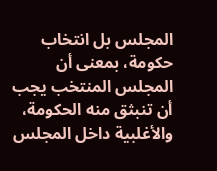المجلس بل انتخاب حكومة، بمعنى أن المجلس المنتخب يجب أن تنبثق منه الحكومة، والأغلبية داخل المجلس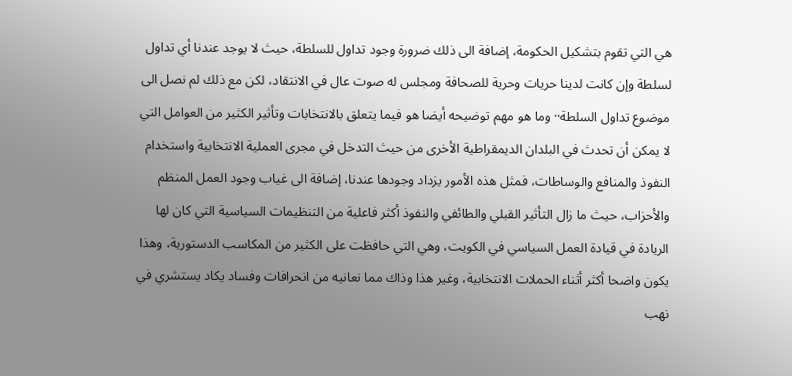هي التي تقوم بتشكيل الحكومة، إضافة الى ذلك ضرورة وجود تداول للسلطة، حيث لا يوجد عندنا أي تداول لسلطة وإن كانت لدينا حريات وحرية للصحافة ومجلس له صوت عال في الانتقاد، لكن مع ذلك لم نصل الى موضوع تداول السلطة·· وما هو مهم توضيحه أيضا هو فيما يتعلق بالانتخابات وتأثير الكثير من العوامل التي لا يمكن أن تحدث في البلدان الديمقراطية الأخرى من حيث التدخل في مجرى العملية الانتخابية واستخدام النفوذ والمنافع والوساطات، فمثل هذه الأمور يزداد وجودها عندنا، إضافة الى غياب وجود العمل المنظم والأحزاب، حيث ما زال التأثير القبلي والطائفي والنفوذ أكثر فاعلية من التنظيمات السياسية التي كان لها الريادة في قيادة العمل السياسي في الكويت، وهي التي حافظت على الكثير من المكاسب الدستورية، وهذا يكون واضحا أكثر أثناء الحملات الانتخابية، وغير هذا وذاك مما نعانيه من انحرافات وفساد يكاد يستشري في نهب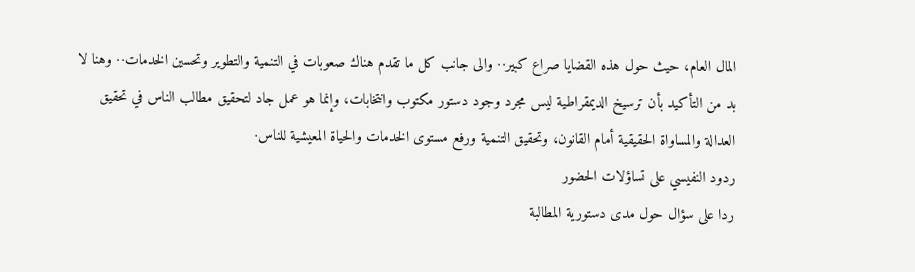المال العام، حيث حول هذه القضايا صراع كبير·· والى جانب كل ما تقدم هناك صعوبات في التنمية والتطوير وتحسين الخدمات·· وهنا لا بد من التأكيد بأن ترسيخ الديمقراطية ليس مجرد وجود دستور مكتوب وانتخابات، وإنما هو عمل جاد لتحقيق مطالب الناس في تحقيق العدالة والمساواة الحقيقية أمام القانون، وتحقيق التنمية ورفع مستوى الخدمات والحياة المعيشية للناس·
ردود النفيسي على تساؤلات الحضور
ردا على سؤال حول مدى دستورية المطالبة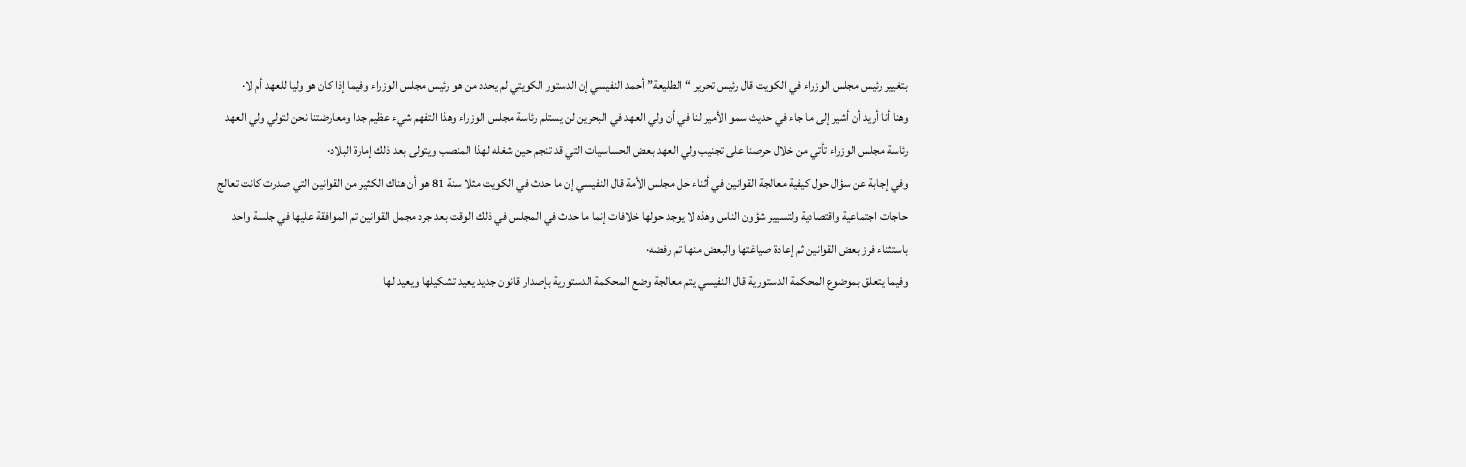بتغيير رئيس مجلس الوزراء في الكويت قال رئيس تحرير “الطليعة” أحمد النفيسي إن الدستور الكويتي لم يحدد من هو رئيس مجلس الوزراء وفيما إذا كان هو وليا للعهد أم لا·
وهنا أنا أريد أن أشير إلى ما جاء في حديث سمو الأمير لنا في أن ولي العهد في البحرين لن يستلم رئاسة مجلس الوزراء وهذا التفهم شيء عظيم جدا ومعارضتنا نحن لتولي ولي العهد رئاسة مجلس الوزراء تأتي من خلال حرصنا على تجنيب ولي العهد بعض الحساسيات التي قد تنجم حين شغله لهذا المنصب ويتولى بعد ذلك إمارة البلاد·
وفي إجابة عن سؤال حول كيفية معالجة القوانين في أثناء حل مجلس الأمة قال النفيسي إن ما حدث في الكويت مثلا سنة 81 هو أن هناك الكثير من القوانين التي صدرت كانت تعالج حاجات اجتماعية واقتصادية ولتسيير شؤون الناس وهذه لا يوجد حولها خلافات إنما ما حدث في المجلس في ذلك الوقت بعد جرد مجمل القوانين تم الموافقة عليها في جلسة واحد باستثناء فرز بعض القوانين ثم إعادة صياغتها والبعض منها تم رفضه·
وفيما يتعلق بموضوع المحكمة الدستورية قال النفيسي يتم معالجة وضع المحكمة الدستورية بإصدار قانون جديد يعيد تشكيلها ويعيد لها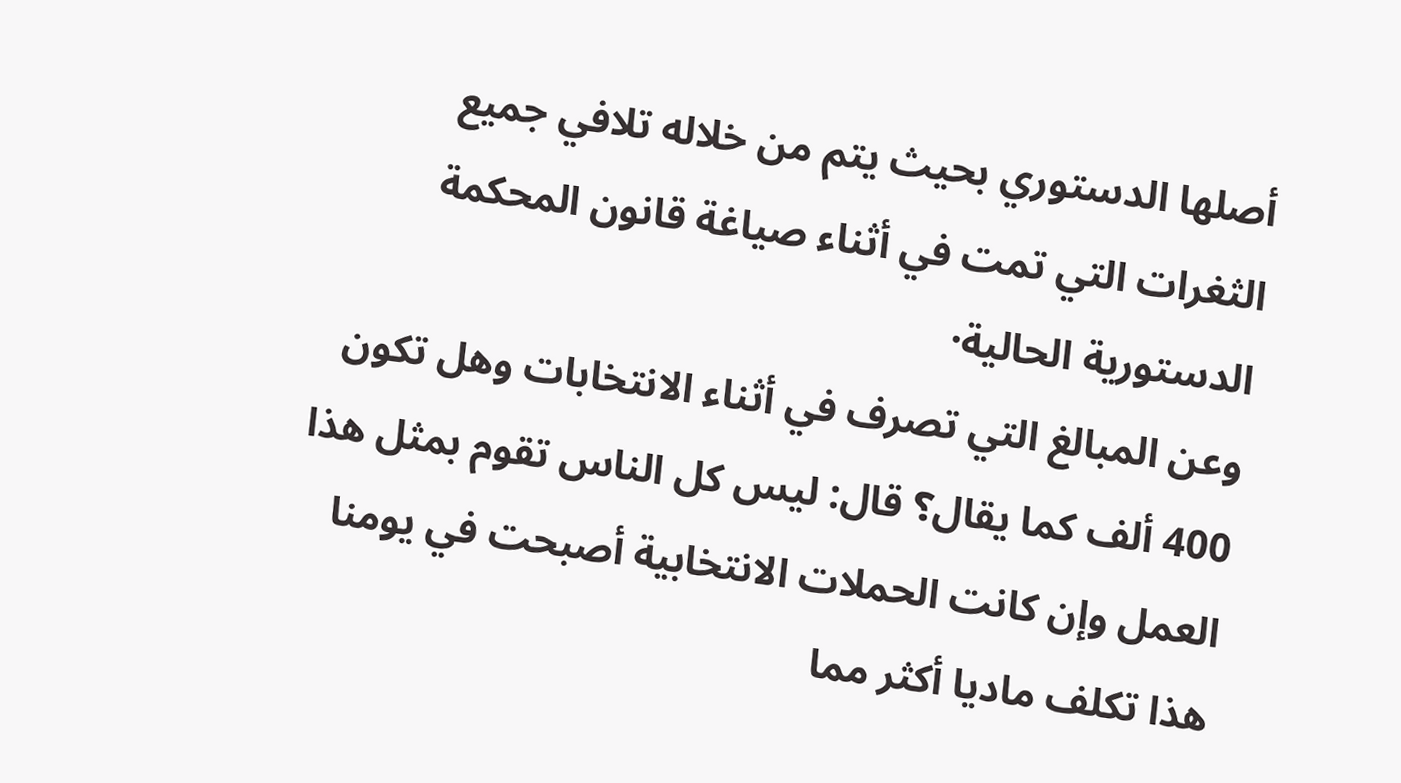أصلها الدستوري بحيث يتم من خلاله تلافي جميع الثغرات التي تمت في أثناء صياغة قانون المحكمة الدستورية الحالية·
وعن المبالغ التي تصرف في أثناء الانتخابات وهل تكون 400 ألف كما يقال؟ قال: ليس كل الناس تقوم بمثل هذا العمل وإن كانت الحملات الانتخابية أصبحت في يومنا هذا تكلف ماديا أكثر مما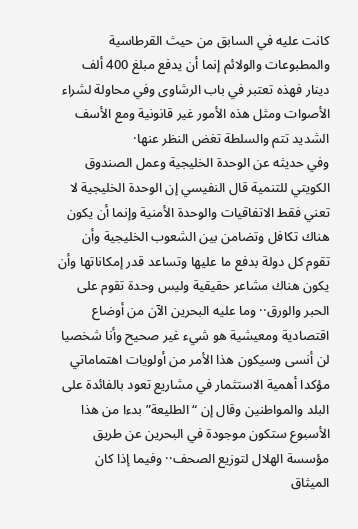كانت عليه في السابق من حيث القرطاسية والمطبوعات والولائم إنما أن يدفع مبلغ 400 ألف دينار فهذه تعتبر في باب الرشاوى وفي محاولة لشراء الأصوات ومثل هذه الأمور غير قانونية ومع الأسف الشديد تتم والسلطة تغض النظر عنها·
وفي حديثه عن الوحدة الخليجية وعمل الصندوق الكويتي للتنمية قال النفيسي إن الوحدة الخليجية لا تعني فقط الاتفاقيات والوحدة الأمنية وإنما أن يكون هناك تكافل وتضامن بين الشعوب الخليجية وأن تقوم كل دولة بدفع ما عليها وتساعد قدر إمكاناتها وأن يكون هناك مشاعر حقيقية وليس وحدة تقوم على الحبر والورق·· وما عليه البحرين الآن من أوضاع اقتصادية ومعيشية هو شيء غير صحيح وأنا شخصيا لن أنسى وسيكون هذا الأمر من أولويات اهتماماتي مؤكدا أهمية الاستثمار في مشاريع تعود بالفائدة على البلد والمواطنين وقال إن “الطليعة” بدءا من هذا الأسبوع ستكون موجودة في البحرين عن طريق مؤسسة الهلال لتوزيع الصحف·· وفيما إذا كان الميثاق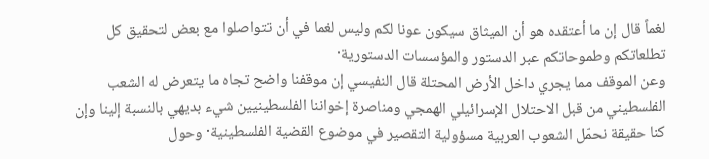لغماً قال إن ما أعتقده هو أن الميثاق سيكون عونا لكم وليس لغما في أن تتواصلوا مع بعض لتحقيق كل تطلعاتكم وطموحاتكم عبر الدستور والمؤسسات الدستورية·
وعن الموقف مما يجري داخل الأرض المحتلة قال النفيسي إن موقفنا واضح تجاه ما يتعرض له الشعب الفلسطيني من قبل الاحتلال الإسرائيلي الهمجي ومناصرة إخواننا الفلسطينيين شيء بديهي بالنسبة إلينا وإن كنا حقيقة نحمّل الشعوب العربية مسؤولية التقصير في موضوع القضية الفلسطينية· وحول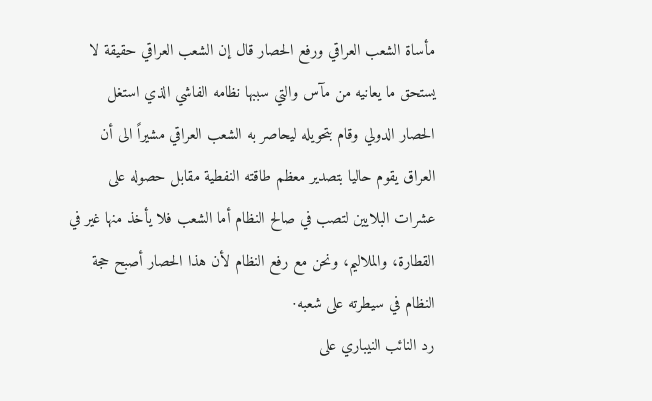مأساة الشعب العراقي ورفع الحصار قال إن الشعب العراقي حقيقة لا يستحق ما يعانيه من مآس والتي سببها نظامه الفاشي الذي استغل الحصار الدولي وقام بتحويله ليحاصر به الشعب العراقي مشيراً الى أن العراق يقوم حاليا بتصدير معظم طاقته النفطية مقابل حصوله على عشرات البلايين لتصب في صالح النظام أما الشعب فلا يأخذ منها غير في القطارة، والملاليم، ونحن مع رفع النظام لأن هذا الحصار أصبح حجة النظام في سيطرته على شعبه·
رد النائب النيباري على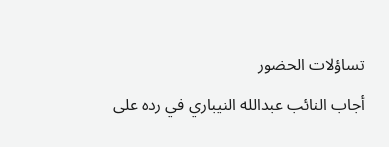تساؤلات الحضور
أجاب النائب عبدالله النيباري في رده على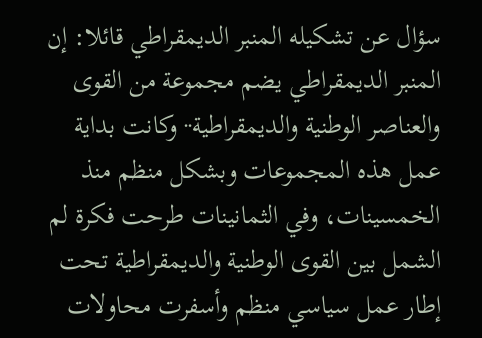سؤال عن تشكيله المنبر الديمقراطي قائلا: إن المنبر الديمقراطي يضم مجموعة من القوى والعناصر الوطنية والديمقراطية·· وكانت بداية عمل هذه المجموعات وبشكل منظم منذ الخمسينات، وفي الثمانينات طرحت فكرة لم الشمل بين القوى الوطنية والديمقراطية تحت إطار عمل سياسي منظم وأسفرت محاولات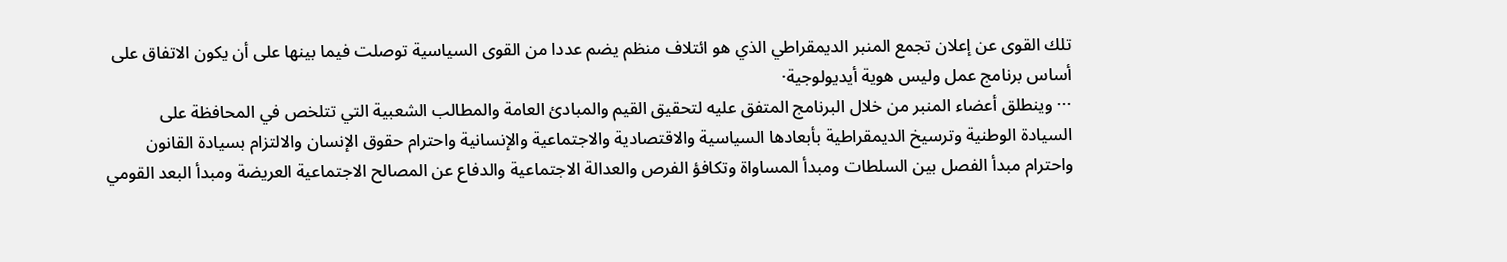تلك القوى عن إعلان تجمع المنبر الديمقراطي الذي هو ائتلاف منظم يضم عددا من القوى السياسية توصلت فيما بينها على أن يكون الاتفاق على أساس برنامج عمل وليس هوية أيديولوجية·
··· وينطلق أعضاء المنبر من خلال البرنامج المتفق عليه لتحقيق القيم والمبادئ العامة والمطالب الشعبية التي تتلخص في المحافظة على السيادة الوطنية وترسيخ الديمقراطية بأبعادها السياسية والاقتصادية والاجتماعية والإنسانية واحترام حقوق الإنسان والالتزام بسيادة القانون واحترام مبدأ الفصل بين السلطات ومبدأ المساواة وتكافؤ الفرص والعدالة الاجتماعية والدفاع عن المصالح الاجتماعية العريضة ومبدأ البعد القومي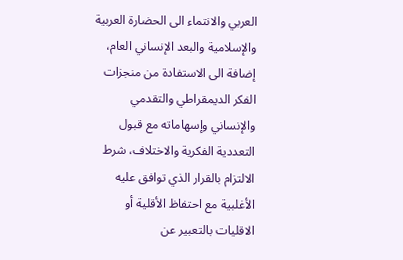العربي والانتماء الى الحضارة العربية والإسلامية والبعد الإنساني العام، إضافة الى الاستفادة من منجزات الفكر الديمقراطي والتقدمي والإنساني وإسهاماته مع قبول التعددية الفكرية والاختلاف، شرط الالتزام بالقرار الذي توافق عليه الأغلبية مع احتفاظ الأقلية أو الاقليات بالتعبير عن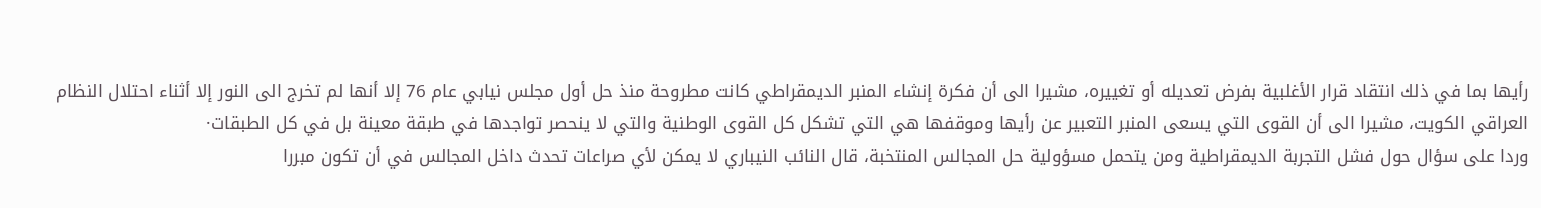رأيها بما في ذلك انتقاد قرار الأغلبية بفرض تعديله أو تغييره، مشيرا الى أن فكرة إنشاء المنبر الديمقراطي كانت مطروحة منذ حل أول مجلس نيابي عام 76 إلا أنها لم تخرج الى النور إلا أثناء احتلال النظام العراقي الكويت، مشيرا الى أن القوى التي يسعى المنبر التعبير عن رأيها وموقفها هي التي تشكل كل القوى الوطنية والتي لا ينحصر تواجدها في طبقة معينة بل في كل الطبقات·
وردا على سؤال حول فشل التجربة الديمقراطية ومن يتحمل مسؤولية حل المجالس المنتخبة، قال النائب النيباري لا يمكن لأي صراعات تحدث داخل المجالس في أن تكون مبررا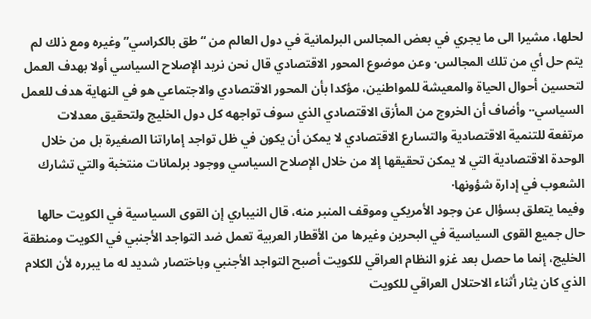لحلها، مشيرا الى ما يجري في بعض المجالس البرلمانية في دول العالم من “طق بالكراسي” وغيره ومع ذلك لم يتم حل أي من تلك المجالس· وعن موضوع المحور الاقتصادي قال نحن نريد الإصلاح السياسي أولا بهدف العمل لتحسين أحوال الحياة والمعيشة للمواطنين، مؤكدا بأن المحور الاقتصادي والاجتماعي هو في النهاية هدف للعمل السياسي·· وأضاف أن الخروج من المأزق الاقتصادي الذي سوف تواجهه كل دول الخليج ولتحقيق معدلات مرتفعة للتنمية الاقتصادية والتسارع الاقتصادي لا يمكن أن يكون في ظل تواجد إماراتنا الصغيرة بل من خلال الوحدة الاقتصادية التي لا يمكن تحقيقها إلا من خلال الإصلاح السياسي ووجود برلمانات منتخبة والتي تشارك الشعوب في إدارة شؤونها·
وفيما يتعلق بسؤال عن وجود الأمريكي وموقف المنبر منه، قال النيباري إن القوى السياسية في الكويت حالها حال جميع القوى السياسية في البحرين وغيرها من الأقطار العربية تعمل ضد التواجد الأجنبي في الكويت ومنطقة الخليج، إنما ما حصل بعد غزو النظام العراقي للكويت أصبح التواجد الأجنبي وباختصار شديد له ما يبرره لأن الكلام الذي كان يثار أثناء الاحتلال العراقي للكويت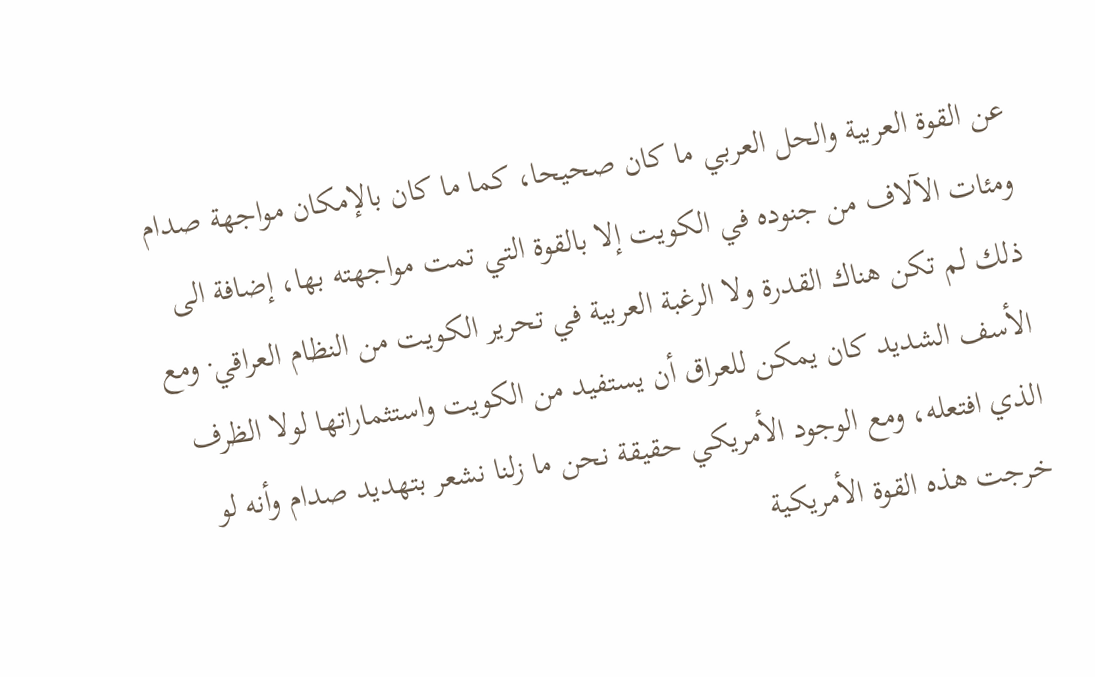عن القوة العربية والحل العربي ما كان صحيحا، كما ما كان بالإمكان مواجهة صدام ومئات الآلاف من جنوده في الكويت إلا بالقوة التي تمت مواجهته بها، إضافة الى ذلك لم تكن هناك القدرة ولا الرغبة العربية في تحرير الكويت من النظام العراقي· ومع الأسف الشديد كان يمكن للعراق أن يستفيد من الكويت واستثماراتها لولا الظرف الذي افتعله، ومع الوجود الأمريكي حقيقة نحن ما زلنا نشعر بتهديد صدام وأنه لو خرجت هذه القوة الأمريكية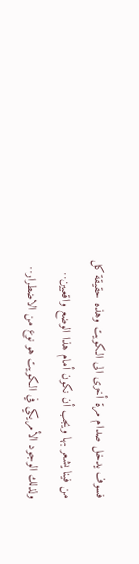فسوف يدخل صدام مرة أخرى الى الكويت وهذه حقيقة كل من فينا يشعر بها ويجب أن نكون أمام هذا الوضع واقعيين·· ولذلك الوجود الأمريكي في الكويت هو نوع من الاضطرار··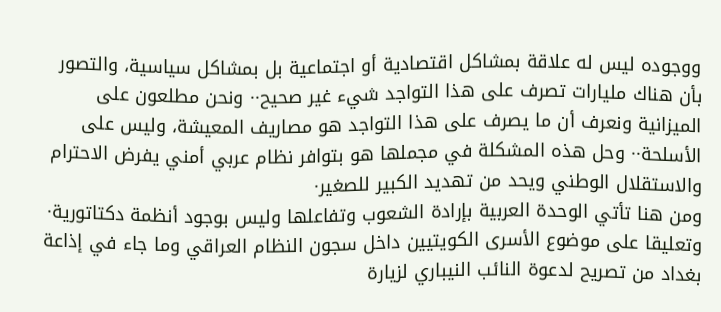ووجوده ليس له علاقة بمشاكل اقتصادية أو اجتماعية بل بمشاكل سياسية، والتصور بأن هناك مليارات تصرف على هذا التواجد شيء غير صحيح·· ونحن مطلعون على الميزانية ونعرف أن ما يصرف على هذا التواجد هو مصاريف المعيشة، وليس على الأسلحة·· وحل هذه المشكلة في مجملها هو بتوافر نظام عربي أمني يفرض الاحترام والاستقلال الوطني ويحد من تهديد الكبير للصغير·
ومن هنا تأتي الوحدة العربية بإرادة الشعوب وتفاعلها وليس بوجود أنظمة دكتاتورية· وتعليقا على موضوع الأسرى الكويتيين داخل سجون النظام العراقي وما جاء في إذاعة بغداد من تصريح لدعوة النائب النيباري لزيارة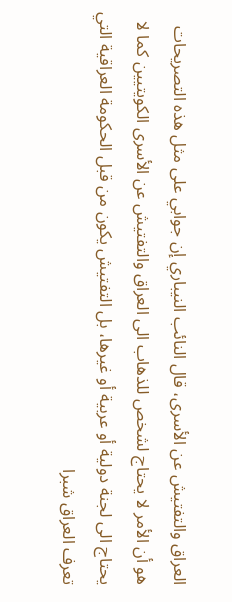العراق والتفتيش عن الأسرى، قال النائب النيباري إن جوابي على مثل هذه التصريحات هو أن الأمر لا يحتاج لشخص للذهاب الى العراق والتفتيش عن الأسرى الكويتيين كما لا يحتاج الى لجنة دولية أو عربية أو غيرها، بل التفتيش يكون من قبل الحكومة العراقية التي تعرف العراق شبرا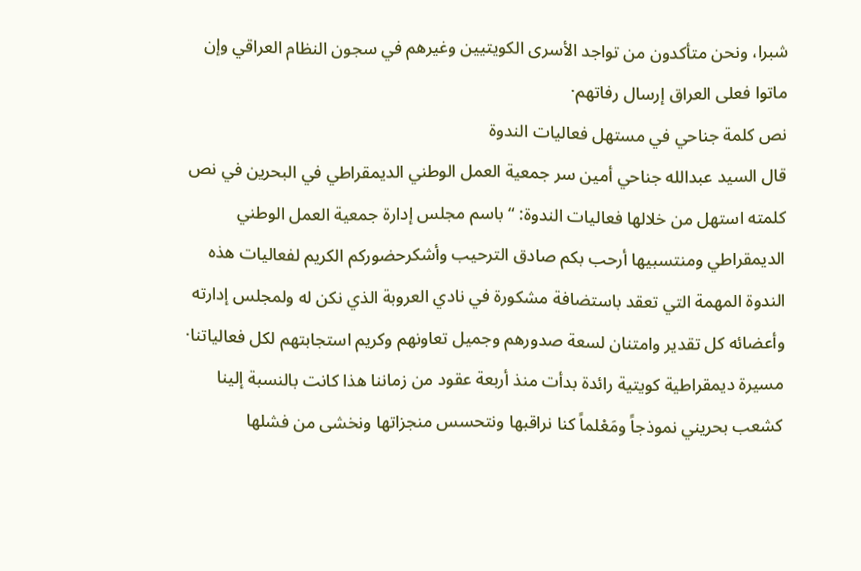شبرا، ونحن متأكدون من تواجد الأسرى الكويتيين وغيرهم في سجون النظام العراقي وإن ماتوا فعلى العراق إرسال رفاتهم·
نص كلمة جناحي في مستهل فعاليات الندوة
قال السيد عبدالله جناحي أمين سر جمعية العمل الوطني الديمقراطي في البحرين في نص كلمته استهل من خلالها فعاليات الندوة: “باسم مجلس إدارة جمعية العمل الوطني الديمقراطي ومنتسبيها أرحب بكم صادق الترحيب وأشكرحضوركم الكريم لفعاليات هذه الندوة المهمة التي تعقد باستضافة مشكورة في نادي العروبة الذي نكن له ولمجلس إدارته وأعضائه كل تقدير وامتنان لسعة صدورهم وجميل تعاونهم وكريم استجابتهم لكل فعالياتنا·
مسيرة ديمقراطية كويتية رائدة بدأت منذ أربعة عقود من زماننا هذا كانت بالنسبة إلينا كشعب بحريني نموذجاً ومَعْلماً كنا نراقبها ونتحسس منجزاتها ونخشى من فشلها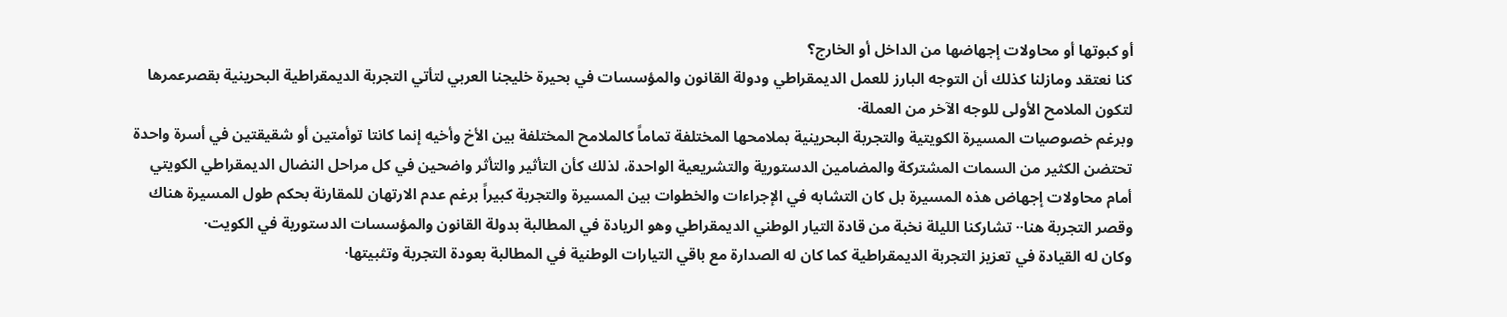أو كبوتها أو محاولات إجهاضها من الداخل أو الخارج؟
كنا نعتقد ومازلنا كذلك أن التوجه البارز للعمل الديمقراطي ودولة القانون والمؤسسات في بحيرة خليجنا العربي لتأتي التجربة الديمقراطية البحرينية بقصرعمرها لتكون الملامح الأولى للوجه الآخر من العملة·
وبرغم خصوصيات المسيرة الكويتية والتجربة البحرينية بملامحها المختلفة تماماً كالملامح المختلفة بين الأخ وأخيه إنما كانتا توأمتين أو شقيقتين في أسرة واحدة تحتضن الكثير من السمات المشتركة والمضامين الدستورية والتشريعية الواحدة، لذلك كأن التأثير والتأثر واضحين في كل مراحل النضال الديمقراطي الكويتي أمام محاولات إجهاض هذه المسيرة بل كان التشابه في الإجراءات والخطوات بين المسيرة والتجربة كبيراً برغم عدم الارتهان للمقارنة بحكم طول المسيرة هناك وقصر التجربة هنا·· تشاركنا الليلة نخبة من قادة التيار الوطني الديمقراطي وهو الريادة في المطالبة بدولة القانون والمؤسسات الدستورية في الكويت·
وكان له القيادة في تعزيز التجربة الديمقراطية كما كان له الصدارة مع باقي التيارات الوطنية في المطالبة بعودة التجربة وتثبيتها·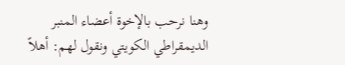وهنا نرحب بالإخوة أعضاء المنبر الديمقراطي الكويتي ونقول لهم: أهلاً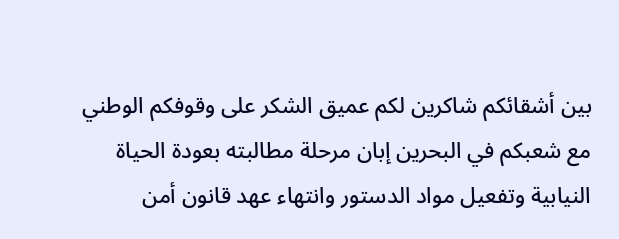بين أشقائكم شاكرين لكم عميق الشكر على وقوفكم الوطني مع شعبكم في البحرين إبان مرحلة مطالبته بعودة الحياة النيابية وتفعيل مواد الدستور وانتهاء عهد قانون أمن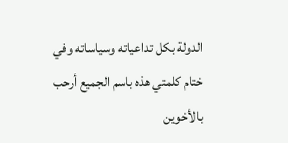الدولة بكل تداعياته وسياساته وفي ختام كلمتي هذه باسم الجميع أرحب بالأخوين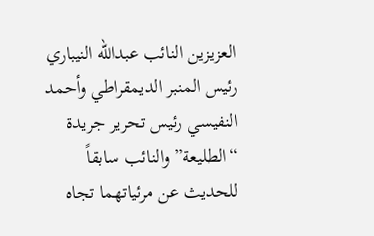العزيزين النائب عبدالله النيباري رئيس المنبر الديمقراطي وأحمد النفيسي رئيس تحرير جريدة “الطليعة” والنائب سابقاً للحديث عن مرئياتهما تجاه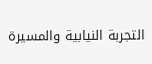التجربة النيابية والمسيرة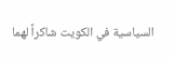السياسية في الكويت شاكراً لهما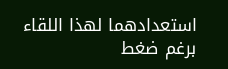استعدادهما لهذا اللقاء برغم ضغط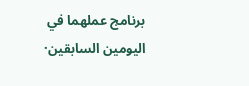برنامج عملهما في اليومين السابقين·